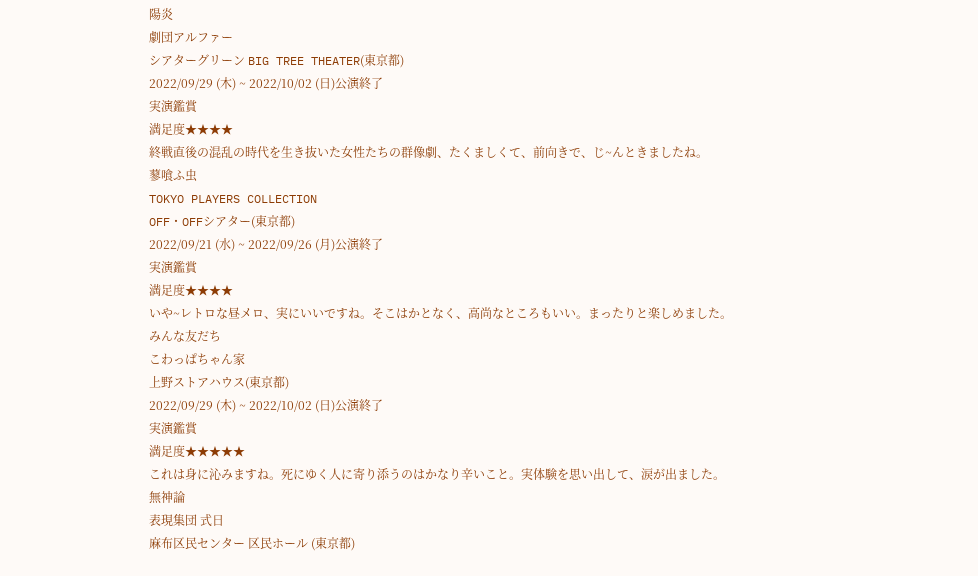陽炎
劇団アルファー
シアターグリーン BIG TREE THEATER(東京都)
2022/09/29 (木) ~ 2022/10/02 (日)公演終了
実演鑑賞
満足度★★★★
終戦直後の混乱の時代を生き抜いた女性たちの群像劇、たくましくて、前向きで、じ~んときましたね。
蓼喰ふ虫
TOKYO PLAYERS COLLECTION
OFF・OFFシアター(東京都)
2022/09/21 (水) ~ 2022/09/26 (月)公演終了
実演鑑賞
満足度★★★★
いや~レトロな昼メロ、実にいいですね。そこはかとなく、高尚なところもいい。まったりと楽しめました。
みんな友だち
こわっぱちゃん家
上野ストアハウス(東京都)
2022/09/29 (木) ~ 2022/10/02 (日)公演終了
実演鑑賞
満足度★★★★★
これは身に沁みますね。死にゆく人に寄り添うのはかなり辛いこと。実体験を思い出して、涙が出ました。
無神論
表現集団 式日
麻布区民センター 区民ホール (東京都)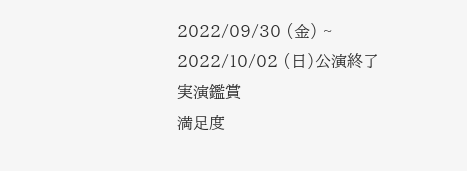2022/09/30 (金) ~ 2022/10/02 (日)公演終了
実演鑑賞
満足度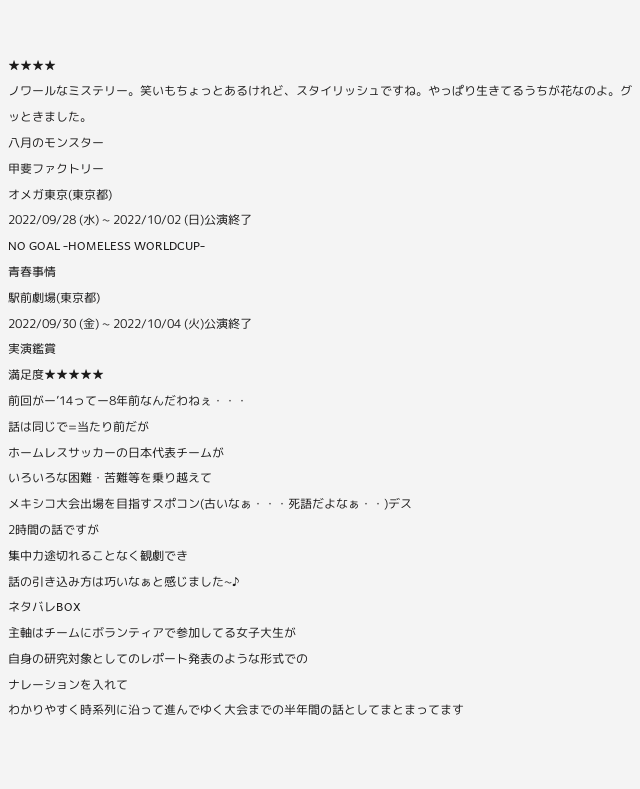★★★★
ノワールなミステリー。笑いもちょっとあるけれど、スタイリッシュですね。やっぱり生きてるうちが花なのよ。グッときました。
八月のモンスター
甲斐ファクトリー
オメガ東京(東京都)
2022/09/28 (水) ~ 2022/10/02 (日)公演終了
NO GOAL -HOMELESS WORLDCUP-
青春事情
駅前劇場(東京都)
2022/09/30 (金) ~ 2022/10/04 (火)公演終了
実演鑑賞
満足度★★★★★
前回がー’14ってー8年前なんだわねぇ・・・
話は同じで=当たり前だが
ホームレスサッカーの日本代表チームが
いろいろな困難・苦難等を乗り越えて
メキシコ大会出場を目指すスポコン(古いなぁ・・・死語だよなぁ・・)デス
2時間の話ですが
集中力途切れることなく観劇でき
話の引き込み方は巧いなぁと感じました~♪
ネタバレBOX
主軸はチームにボランティアで参加してる女子大生が
自身の研究対象としてのレポート発表のような形式での
ナレーションを入れて
わかりやすく時系列に沿って進んでゆく大会までの半年間の話としてまとまってます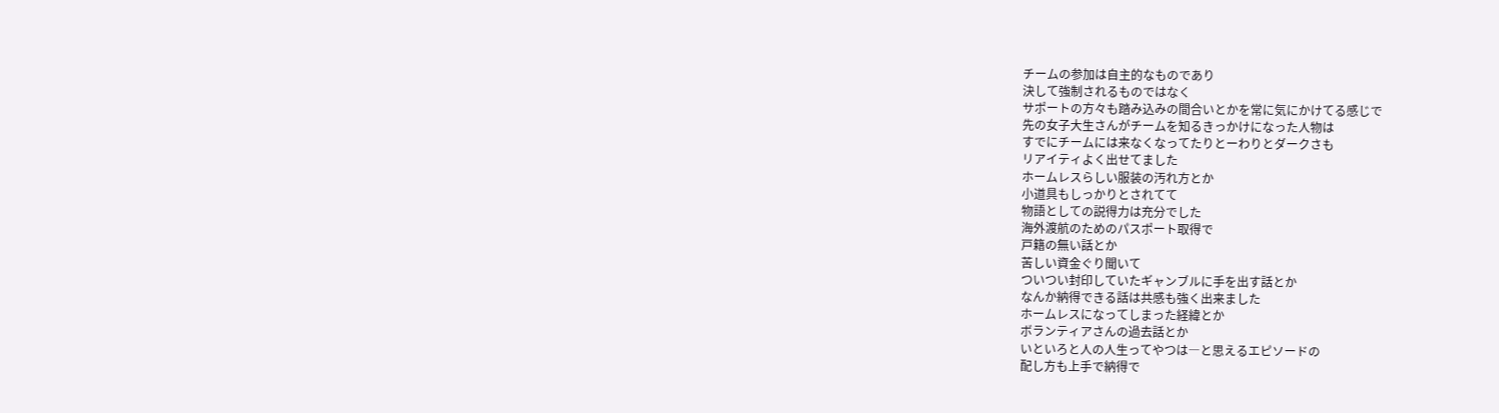チームの参加は自主的なものであり
決して強制されるものではなく
サポートの方々も踏み込みの間合いとかを常に気にかけてる感じで
先の女子大生さんがチームを知るきっかけになった人物は
すでにチームには来なくなってたりとーわりとダークさも
リアイティよく出せてました
ホームレスらしい服装の汚れ方とか
小道具もしっかりとされてて
物語としての説得力は充分でした
海外渡航のためのパスポート取得で
戸籍の無い話とか
苦しい資金ぐり聞いて
ついつい封印していたギャンブルに手を出す話とか
なんか納得できる話は共感も強く出来ました
ホームレスになってしまった経緯とか
ボランティアさんの過去話とか
いといろと人の人生ってやつは―と思えるエピソードの
配し方も上手で納得で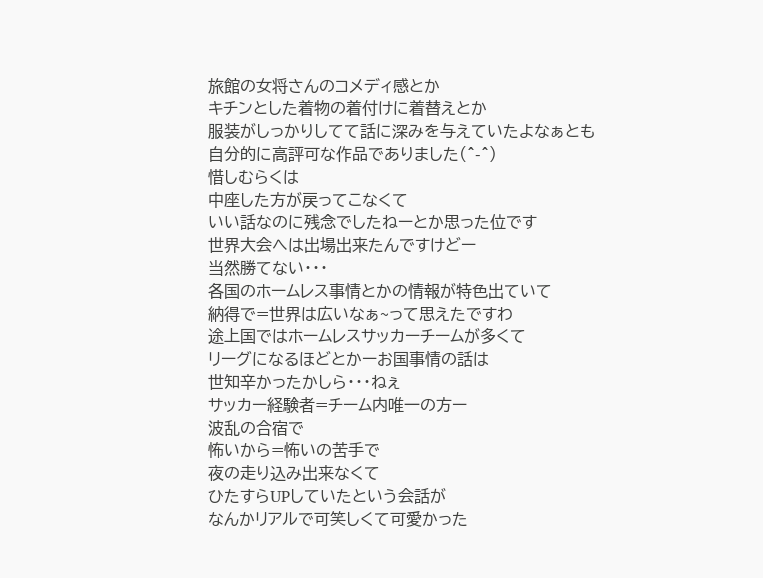旅館の女将さんのコメディ感とか
キチンとした着物の着付けに着替えとか
服装がしっかりしてて話に深みを与えていたよなぁとも
自分的に高評可な作品でありました(^-^)
惜しむらくは
中座した方が戻ってこなくて
いい話なのに残念でしたねーとか思った位です
世界大会へは出場出来たんですけどー
当然勝てない・・・
各国のホームレス事情とかの情報が特色出ていて
納得で=世界は広いなぁ~って思えたですわ
途上国ではホームレスサッカーチームが多くて
リーグになるほどとかーお国事情の話は
世知辛かったかしら・・・ねぇ
サッカー経験者=チーム内唯一の方ー
波乱の合宿で
怖いから=怖いの苦手で
夜の走り込み出来なくて
ひたすらUPしていたという会話が
なんかリアルで可笑しくて可愛かった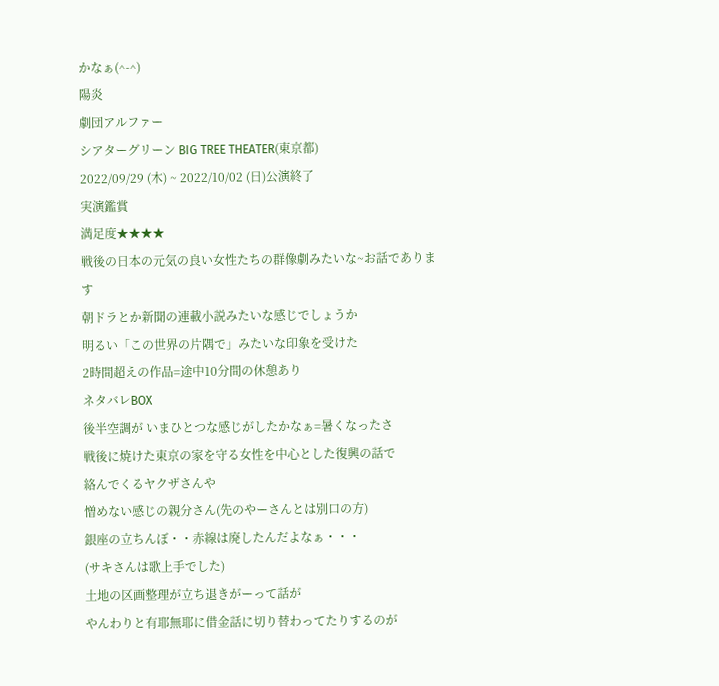かなぁ(^-^)
陽炎
劇団アルファー
シアターグリーン BIG TREE THEATER(東京都)
2022/09/29 (木) ~ 2022/10/02 (日)公演終了
実演鑑賞
満足度★★★★
戦後の日本の元気の良い女性たちの群像劇みたいな~お話であります
朝ドラとか新聞の連載小説みたいな感じでしょうか
明るい「この世界の片隅で」みたいな印象を受けた
2時間超えの作品=途中10分間の休憩あり
ネタバレBOX
後半空調が いまひとつな感じがしたかなぁ=暑くなったさ
戦後に焼けた東京の家を守る女性を中心とした復興の話で
絡んでくるヤクザさんや
憎めない感じの親分さん(先のやーさんとは別口の方)
銀座の立ちんぼ・・赤線は廃したんだよなぁ・・・
(サキさんは歌上手でした)
土地の区画整理が立ち退きがーって話が
やんわりと有耶無耶に借金話に切り替わってたりするのが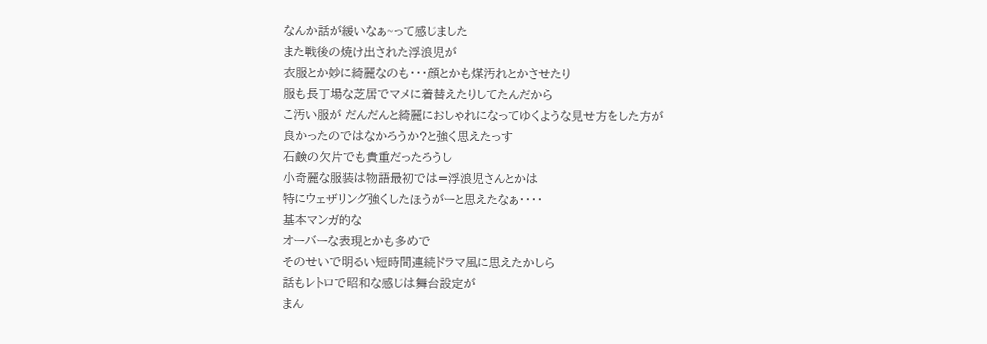なんか話が緩いなぁ~って感じました
また戦後の焼け出された浮浪児が
衣服とか妙に綺麗なのも・・・顔とかも煤汚れとかさせたり
服も長丁場な芝居でマメに着替えたりしてたんだから
こ汚い服が だんだんと綺麗におしゃれになってゆくような見せ方をした方が
良かったのではなかろうか?と強く思えたっす
石鹸の欠片でも貴重だったろうし
小奇麗な服装は物語最初では=浮浪児さんとかは
特にウェザリング強くしたほうがーと思えたなぁ・・・・
基本マンガ的な
オーバーな表現とかも多めで
そのせいで明るい短時間連続ドラマ風に思えたかしら
話もレトロで昭和な感じは舞台設定が
まん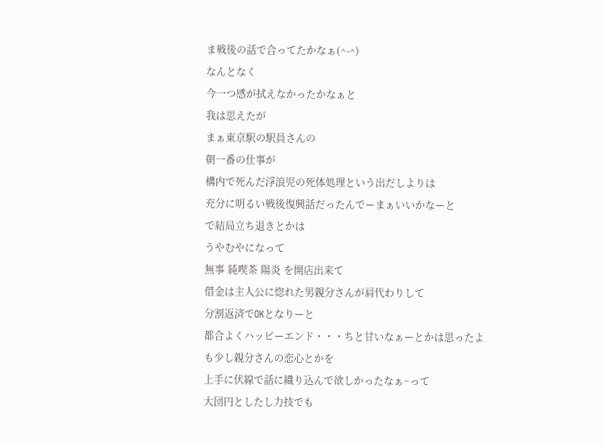ま戦後の話で合ってたかなぁ(^-^)
なんとなく
今一つ感が拭えなかったかなぁと
我は思えたが
まぁ東京駅の駅員さんの
朝一番の仕事が
構内で死んだ浮浪児の死体処理という出だしよりは
充分に明るい戦後復興話だったんでーまぁいいかなーと
で結局立ち退きとかは
うやむやになって
無事 純喫茶 陽炎 を開店出来て
借金は主人公に惚れた男親分さんが肩代わりして
分割返済でOKとなりーと
都合よくハッピーエンド・・・ちと甘いなぁーとかは思ったよ
も少し親分さんの恋心とかを
上手に伏線で話に織り込んで欲しかったなぁ~って
大団円としたし力技でも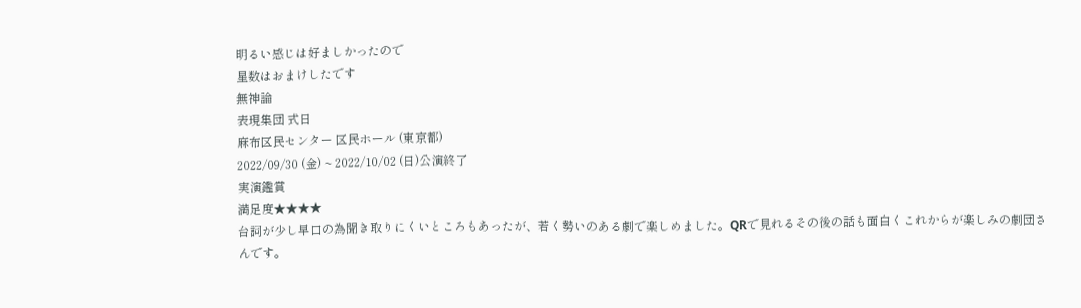明るい感じは好ましかったので
星数はおまけしたです
無神論
表現集団 式日
麻布区民センター 区民ホール (東京都)
2022/09/30 (金) ~ 2022/10/02 (日)公演終了
実演鑑賞
満足度★★★★
台詞が少し早口の為聞き取りにくいところもあったが、若く勢いのある劇で楽しめました。QRで見れるその後の話も面白くこれからが楽しみの劇団さんです。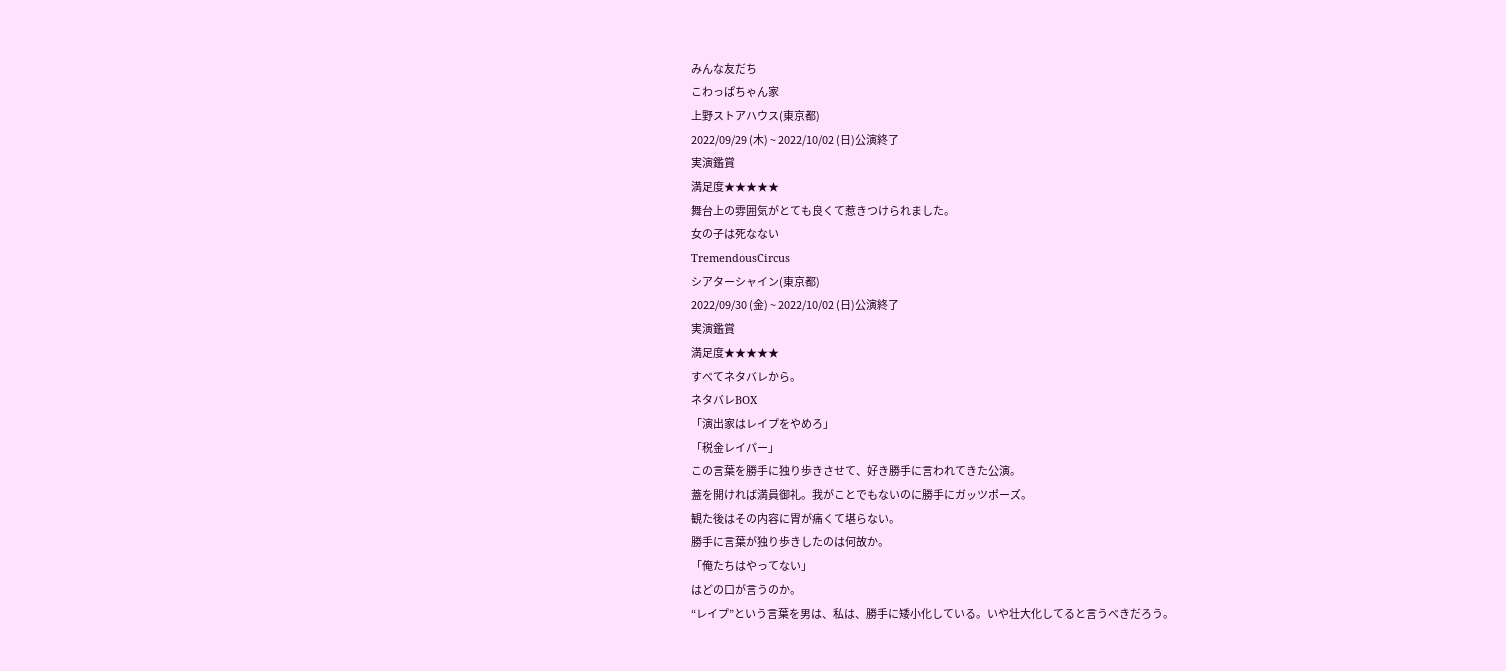みんな友だち
こわっぱちゃん家
上野ストアハウス(東京都)
2022/09/29 (木) ~ 2022/10/02 (日)公演終了
実演鑑賞
満足度★★★★★
舞台上の雰囲気がとても良くて惹きつけられました。
女の子は死なない
TremendousCircus
シアターシャイン(東京都)
2022/09/30 (金) ~ 2022/10/02 (日)公演終了
実演鑑賞
満足度★★★★★
すべてネタバレから。
ネタバレBOX
「演出家はレイプをやめろ」
「税金レイパー」
この言葉を勝手に独り歩きさせて、好き勝手に言われてきた公演。
蓋を開ければ満員御礼。我がことでもないのに勝手にガッツポーズ。
観た後はその内容に胃が痛くて堪らない。
勝手に言葉が独り歩きしたのは何故か。
「俺たちはやってない」
はどの口が言うのか。
“レイプ”という言葉を男は、私は、勝手に矮小化している。いや壮大化してると言うべきだろう。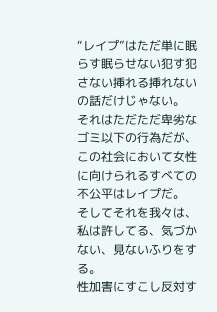“レイプ”はただ単に眠らす眠らせない犯す犯さない挿れる挿れないの話だけじゃない。
それはただただ卑劣なゴミ以下の行為だが、この社会において女性に向けられるすべての不公平はレイプだ。
そしてそれを我々は、私は許してる、気づかない、見ないふりをする。
性加害にすこし反対す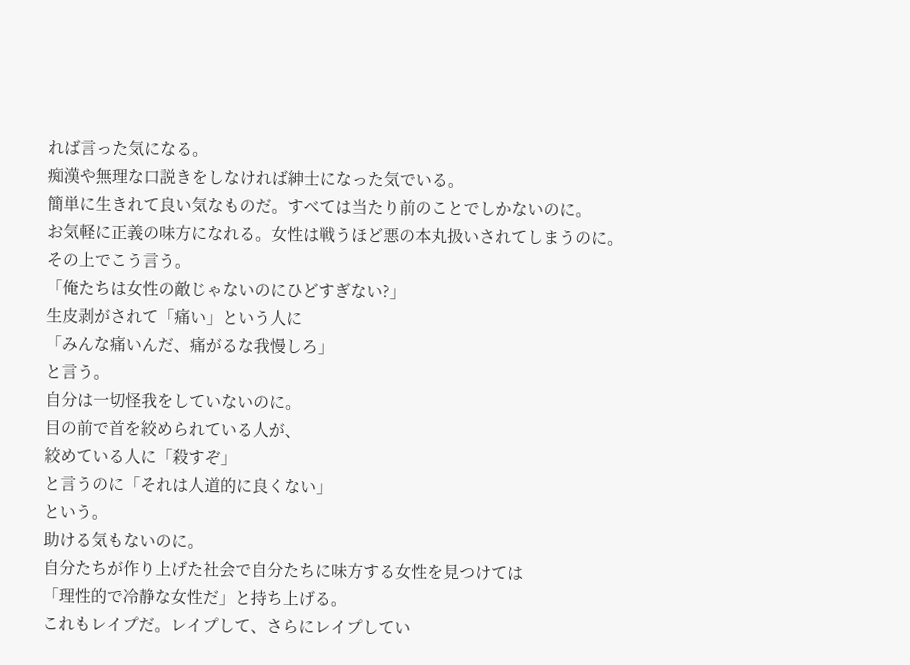れば言った気になる。
痴漢や無理な口説きをしなければ紳士になった気でいる。
簡単に生きれて良い気なものだ。すべては当たり前のことでしかないのに。
お気軽に正義の味方になれる。女性は戦うほど悪の本丸扱いされてしまうのに。
その上でこう言う。
「俺たちは女性の敵じゃないのにひどすぎない?」
生皮剥がされて「痛い」という人に
「みんな痛いんだ、痛がるな我慢しろ」
と言う。
自分は一切怪我をしていないのに。
目の前で首を絞められている人が、
絞めている人に「殺すぞ」
と言うのに「それは人道的に良くない」
という。
助ける気もないのに。
自分たちが作り上げた社会で自分たちに味方する女性を見つけては
「理性的で冷静な女性だ」と持ち上げる。
これもレイプだ。レイプして、さらにレイプしてい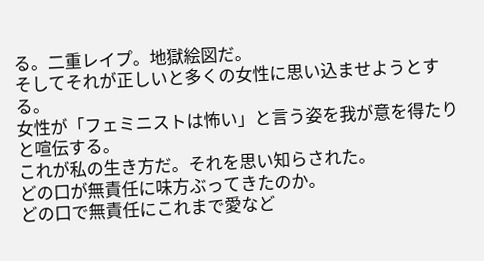る。二重レイプ。地獄絵図だ。
そしてそれが正しいと多くの女性に思い込ませようとする。
女性が「フェミニストは怖い」と言う姿を我が意を得たりと喧伝する。
これが私の生き方だ。それを思い知らされた。
どの口が無責任に味方ぶってきたのか。
どの口で無責任にこれまで愛など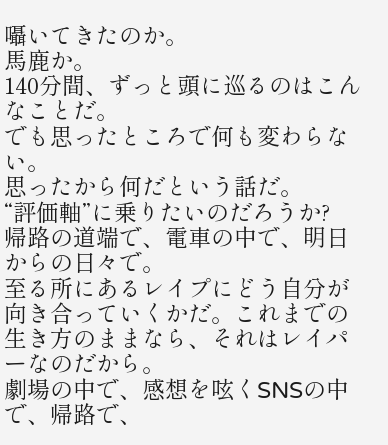囁いてきたのか。
馬鹿か。
140分間、ずっと頭に巡るのはこんなことだ。
でも思ったところで何も変わらない。
思ったから何だという話だ。
“評価軸”に乗りたいのだろうか?
帰路の道端で、電車の中で、明日からの日々で。
至る所にあるレイプにどう自分が向き合っていくかだ。これまでの生き方のままなら、それはレイパーなのだから。
劇場の中で、感想を呟くSNSの中で、帰路で、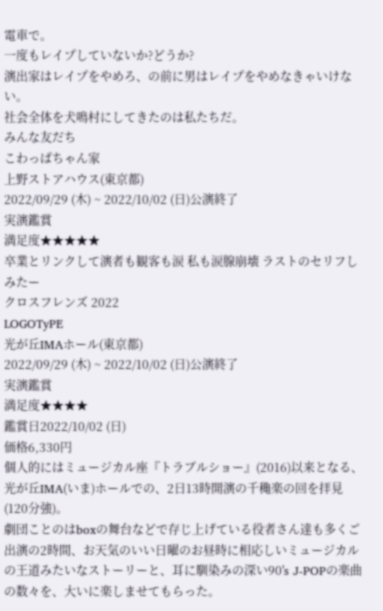電車で。
一度もレイプしていないか?どうか?
演出家はレイプをやめろ、の前に男はレイプをやめなきゃいけない。
社会全体を犬鳴村にしてきたのは私たちだ。
みんな友だち
こわっぱちゃん家
上野ストアハウス(東京都)
2022/09/29 (木) ~ 2022/10/02 (日)公演終了
実演鑑賞
満足度★★★★★
卒業とリンクして演者も観客も涙 私も涙腺崩壊 ラストのセリフしみたー
クロスフレンズ 2022
LOGOTyPE
光が丘IMAホール(東京都)
2022/09/29 (木) ~ 2022/10/02 (日)公演終了
実演鑑賞
満足度★★★★
鑑賞日2022/10/02 (日)
価格6,330円
個人的にはミュージカル座『トラブルショー』(2016)以来となる、光が丘IMA(いま)ホールでの、2日13時開演の千穐楽の回を拝見(120分強)。
劇団ことのはboxの舞台などで存じ上げている役者さん達も多くご出演の2時間、お天気のいい日曜のお昼時に相応しいミュージカルの王道みたいなストーリーと、耳に馴染みの深い90's J-POPの楽曲の数々を、大いに楽しませてもらった。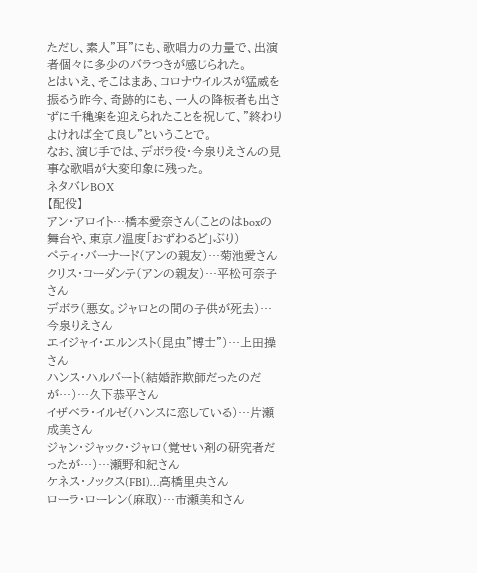ただし、素人”耳”にも、歌唱力の力量で、出演者個々に多少のバラつきが感じられた。
とはいえ、そこはまあ、コロナウイルスが猛威を振るう昨今、奇跡的にも、一人の降板者も出さずに千穐楽を迎えられたことを祝して、”終わりよければ全て良し”ということで。
なお、演じ手では、デボラ役・今泉りえさんの見事な歌唱が大変印象に残った。
ネタバレBOX
【配役】
アン・アロイト…橋本愛奈さん(ことのはboxの舞台や、東京ノ温度「おずわるど」ぶり)
ペティ・バーナード(アンの親友)…菊池愛さん
クリス・コーダンテ(アンの親友)…平松可奈子さん
デボラ(悪女。ジャロとの間の子供が死去)…今泉りえさん
エイジャイ・エルンスト(昆虫”博士”)…上田操さん
ハンス・ハルバート(結婚詐欺師だったのだが…)…久下恭平さん
イザベラ・イルゼ(ハンスに恋している)…片瀬成美さん
ジャン・ジャック・ジャロ(覚せい剤の研究者だったが…)…瀬野和紀さん
ケネス・ノックス(FBI)…高橋里央さん
ローラ・ローレン(麻取)…市瀬美和さん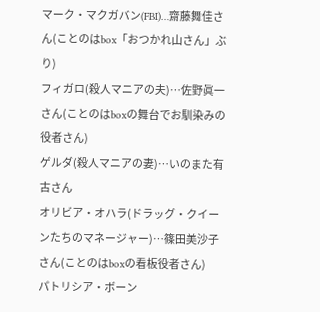マーク・マクガバン(FBI)…齋藤舞佳さん(ことのはbox「おつかれ山さん」ぶり)
フィガロ(殺人マニアの夫)…佐野眞一さん(ことのはboxの舞台でお馴染みの役者さん)
ゲルダ(殺人マニアの妻)…いのまた有古さん
オリビア・オハラ(ドラッグ・クイーンたちのマネージャー)…篠田美沙子さん(ことのはboxの看板役者さん)
パトリシア・ボーン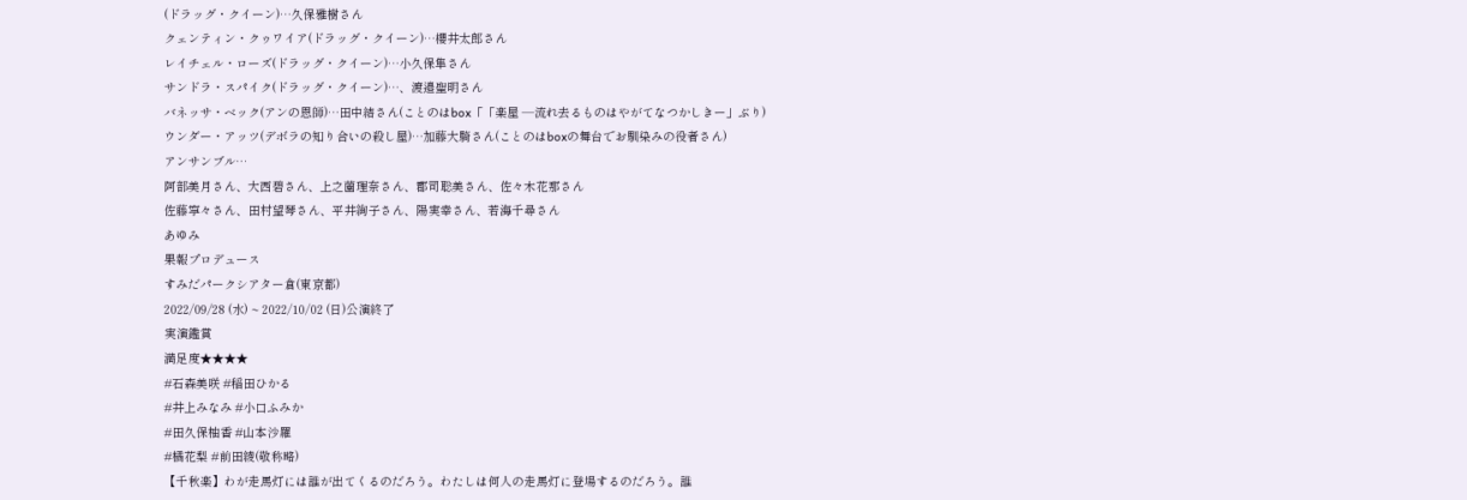(ドラッグ・クイーン)…久保雅樹さん
クェンティン・クゥワイア(ドラッグ・クイーン)…櫻井太郎さん
レイチェル・ローズ(ドラッグ・クイーン)…小久保隼さん
サンドラ・スパイク(ドラッグ・クイーン)…、渡邉聖明さん
バネッサ・ベック(アンの恩師)…田中結さん(ことのはbox「「楽屋 —流れ去るものはやがてなつかしきー」ぶり)
ウンダー・アッツ(デボラの知り合いの殺し屋)…加藤大騎さん(ことのはboxの舞台でお馴染みの役者さん)
アンサンブル…
阿部美月さん、大西碧さん、上之薗理奈さん、郡司聡美さん、佐々木花那さん
佐藤寧々さん、田村望琴さん、平井絢子さん、陽実幸さん、若海千尋さん
あゆみ
果報プロデュース
すみだパークシアター倉(東京都)
2022/09/28 (水) ~ 2022/10/02 (日)公演終了
実演鑑賞
満足度★★★★
#石森美咲 #稲田ひかる
#井上みなみ #小口ふみか
#田久保柚香 #山本沙羅
#橘花梨 #前田綾(敬称略)
【千秋楽】わが走馬灯には誰が出てくるのだろう。わたしは何人の走馬灯に登場するのだろう。誰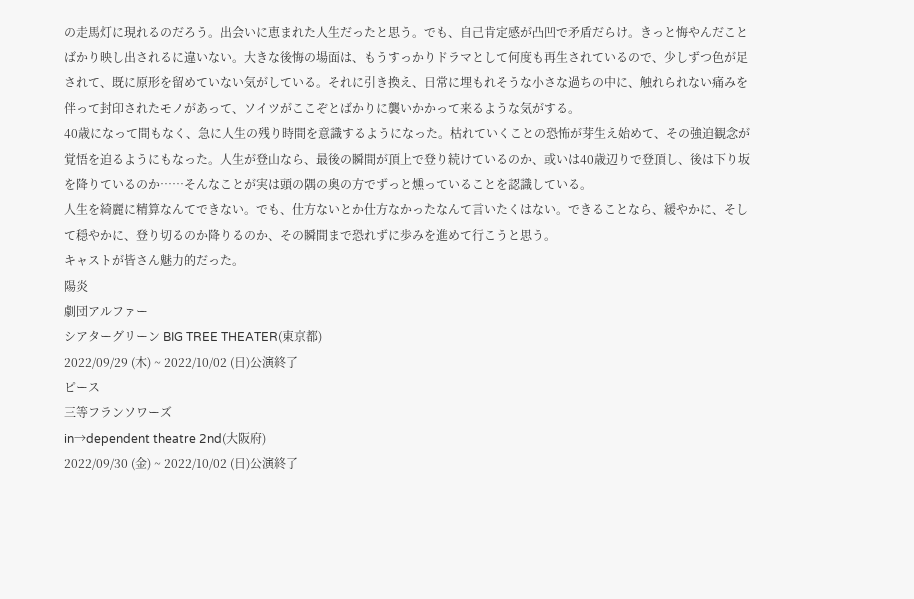の走馬灯に現れるのだろう。出会いに恵まれた人生だったと思う。でも、自己肯定感が凸凹で矛盾だらけ。きっと悔やんだことばかり映し出されるに違いない。大きな後悔の場面は、もうすっかりドラマとして何度も再生されているので、少しずつ色が足されて、既に原形を留めていない気がしている。それに引き換え、日常に埋もれそうな小さな過ちの中に、触れられない痛みを伴って封印されたモノがあって、ソイツがここぞとばかりに襲いかかって来るような気がする。
40歳になって間もなく、急に人生の残り時間を意識するようになった。枯れていくことの恐怖が芽生え始めて、その強迫観念が覚悟を迫るようにもなった。人生が登山なら、最後の瞬間が頂上で登り続けているのか、或いは40歳辺りで登頂し、後は下り坂を降りているのか……そんなことが実は頭の隅の奥の方でずっと燻っていることを認識している。
人生を綺麗に精算なんてできない。でも、仕方ないとか仕方なかったなんて言いたくはない。できることなら、緩やかに、そして穏やかに、登り切るのか降りるのか、その瞬間まで恐れずに歩みを進めて行こうと思う。
キャストが皆さん魅力的だった。
陽炎
劇団アルファー
シアターグリーン BIG TREE THEATER(東京都)
2022/09/29 (木) ~ 2022/10/02 (日)公演終了
ピース
三等フランソワーズ
in→dependent theatre 2nd(大阪府)
2022/09/30 (金) ~ 2022/10/02 (日)公演終了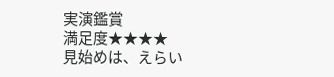実演鑑賞
満足度★★★★
見始めは、えらい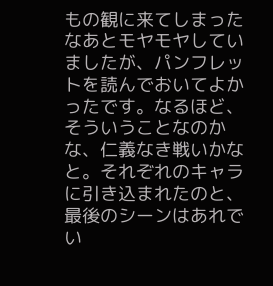もの観に来てしまったなあとモヤモヤしていましたが、パンフレットを読んでおいてよかったです。なるほど、そういうことなのかな、仁義なき戦いかなと。それぞれのキャラに引き込まれたのと、最後のシーンはあれでい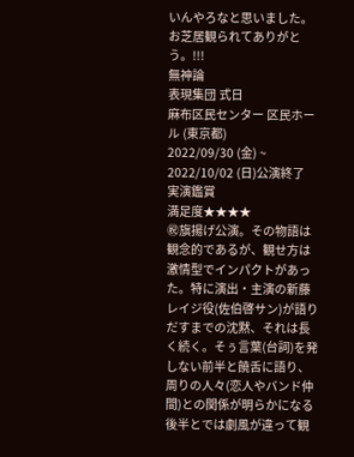いんやろなと思いました。
お芝居観られてありがとう。!!!
無神論
表現集団 式日
麻布区民センター 区民ホール (東京都)
2022/09/30 (金) ~ 2022/10/02 (日)公演終了
実演鑑賞
満足度★★★★
㊗旗揚げ公演。その物語は観念的であるが、観せ方は激情型でインパクトがあった。特に演出・主演の新藤レイジ役(佐伯啓サン)が語りだすまでの沈黙、それは長く続く。そぅ言葉(台詞)を発しない前半と饒舌に語り、周りの人々(恋人やバンド仲間)との関係が明らかになる後半とでは劇風が違って観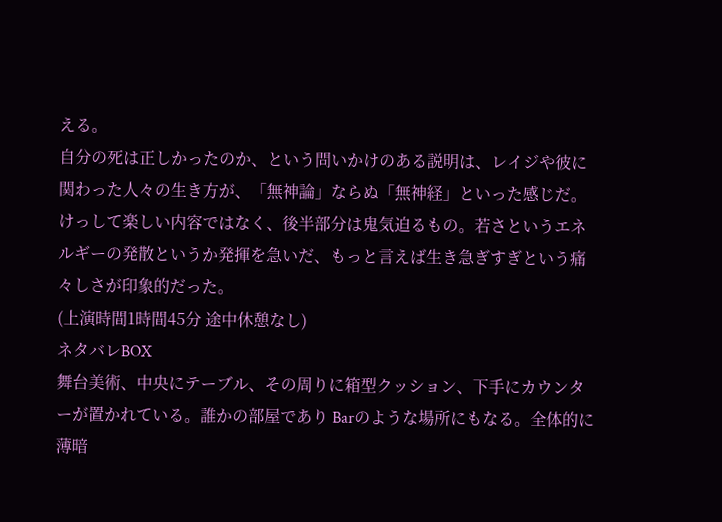える。
自分の死は正しかったのか、という問いかけのある説明は、レイジや彼に関わった人々の生き方が、「無神論」ならぬ「無神経」といった感じだ。けっして楽しい内容ではなく、後半部分は鬼気迫るもの。若さというエネルギーの発散というか発揮を急いだ、もっと言えば生き急ぎすぎという痛々しさが印象的だった。
(上演時間1時間45分 途中休憩なし)
ネタバレBOX
舞台美術、中央にテーブル、その周りに箱型クッション、下手にカウンターが置かれている。誰かの部屋であり Barのような場所にもなる。全体的に薄暗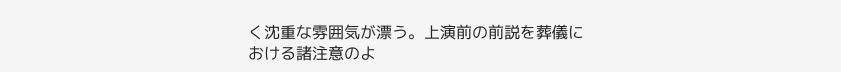く沈重な雰囲気が漂う。上演前の前説を葬儀における諸注意のよ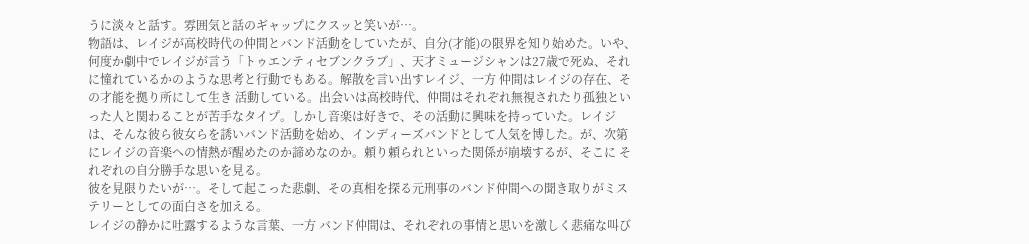うに淡々と話す。雰囲気と話のギャップにクスッと笑いが…。
物語は、レイジが高校時代の仲間とバンド活動をしていたが、自分(才能)の限界を知り始めた。いや、何度か劇中でレイジが言う「トゥエンティセブンクラブ」、天才ミュージシャンは27歳で死ぬ、それに憧れているかのような思考と行動でもある。解散を言い出すレイジ、一方 仲間はレイジの存在、その才能を拠り所にして生き 活動している。出会いは高校時代、仲間はそれぞれ無視されたり孤独といった人と関わることが苦手なタイプ。しかし音楽は好きで、その活動に興味を持っていた。レイジは、そんな彼ら彼女らを誘いバンド活動を始め、インディーズバンドとして人気を博した。が、次第にレイジの音楽への情熱が醒めたのか諦めなのか。頼り頼られといった関係が崩壊するが、そこに それぞれの自分勝手な思いを見る。
彼を見限りたいが…。そして起こった悲劇、その真相を探る元刑事のバンド仲間への聞き取りがミステリーとしての面白さを加える。
レイジの静かに吐露するような言葉、一方 バンド仲間は、それぞれの事情と思いを激しく悲痛な叫び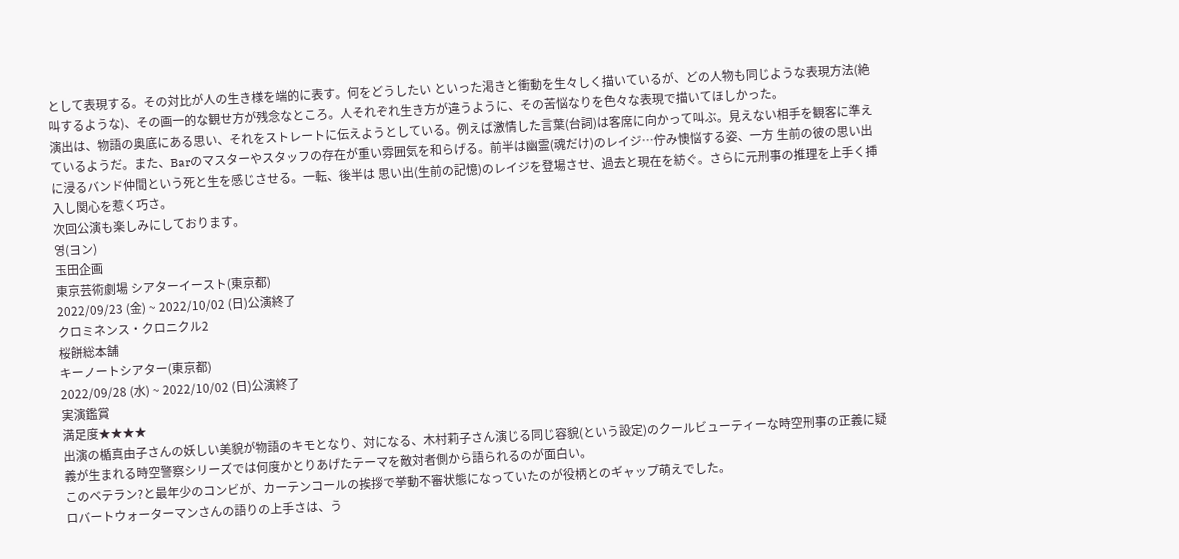として表現する。その対比が人の生き様を端的に表す。何をどうしたい といった渇きと衝動を生々しく描いているが、どの人物も同じような表現方法(絶叫するような)、その画一的な観せ方が残念なところ。人それぞれ生き方が違うように、その苦悩なりを色々な表現で描いてほしかった。
演出は、物語の奥底にある思い、それをストレートに伝えようとしている。例えば激情した言葉(台詞)は客席に向かって叫ぶ。見えない相手を観客に準えているようだ。また、Barのマスターやスタッフの存在が重い雰囲気を和らげる。前半は幽霊(魂だけ)のレイジ…佇み懊悩する姿、一方 生前の彼の思い出に浸るバンド仲間という死と生を感じさせる。一転、後半は 思い出(生前の記憶)のレイジを登場させ、過去と現在を紡ぐ。さらに元刑事の推理を上手く挿入し関心を惹く巧さ。
次回公演も楽しみにしております。
영(ヨン)
玉田企画
東京芸術劇場 シアターイースト(東京都)
2022/09/23 (金) ~ 2022/10/02 (日)公演終了
クロミネンス・クロニクル2
桜餅総本舗
キーノートシアター(東京都)
2022/09/28 (水) ~ 2022/10/02 (日)公演終了
実演鑑賞
満足度★★★★
出演の楯真由子さんの妖しい美貌が物語のキモとなり、対になる、木村莉子さん演じる同じ容貌(という設定)のクールビューティーな時空刑事の正義に疑義が生まれる時空警察シリーズでは何度かとりあげたテーマを敵対者側から語られるのが面白い。
このベテラン?と最年少のコンビが、カーテンコールの挨拶で挙動不審状態になっていたのが役柄とのギャップ萌えでした。
ロバートウォーターマンさんの語りの上手さは、う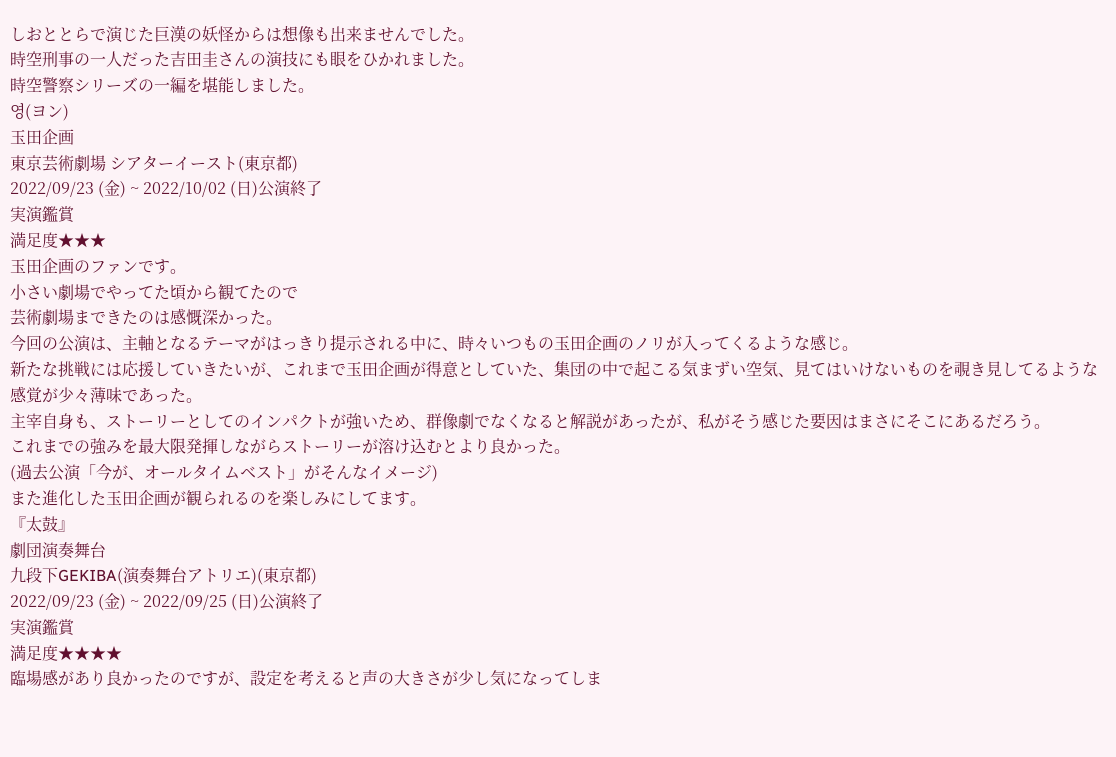しおととらで演じた巨漢の妖怪からは想像も出来ませんでした。
時空刑事の一人だった吉田圭さんの演技にも眼をひかれました。
時空警察シリーズの一編を堪能しました。
영(ヨン)
玉田企画
東京芸術劇場 シアターイースト(東京都)
2022/09/23 (金) ~ 2022/10/02 (日)公演終了
実演鑑賞
満足度★★★
玉田企画のファンです。
小さい劇場でやってた頃から観てたので
芸術劇場まできたのは感慨深かった。
今回の公演は、主軸となるテーマがはっきり提示される中に、時々いつもの玉田企画のノリが入ってくるような感じ。
新たな挑戦には応援していきたいが、これまで玉田企画が得意としていた、集団の中で起こる気まずい空気、見てはいけないものを覗き見してるような感覚が少々薄味であった。
主宰自身も、ストーリーとしてのインパクトが強いため、群像劇でなくなると解説があったが、私がそう感じた要因はまさにそこにあるだろう。
これまでの強みを最大限発揮しながらストーリーが溶け込むとより良かった。
(過去公演「今が、オールタイムベスト」がそんなイメージ)
また進化した玉田企画が観られるのを楽しみにしてます。
『太鼓』
劇団演奏舞台
九段下GEKIBA(演奏舞台アトリエ)(東京都)
2022/09/23 (金) ~ 2022/09/25 (日)公演終了
実演鑑賞
満足度★★★★
臨場感があり良かったのですが、設定を考えると声の大きさが少し気になってしま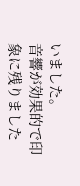いました。
音響が効果的で印象に残りました